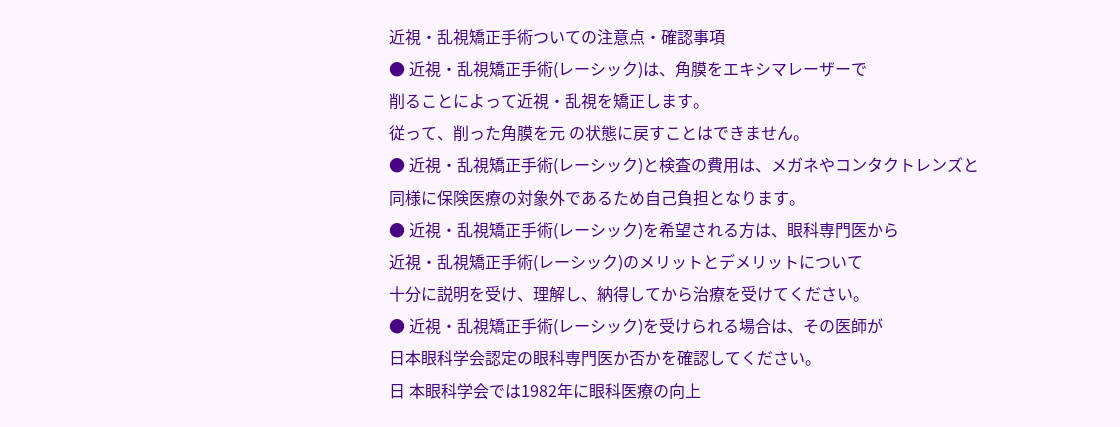近視・乱視矯正手術ついての注意点・確認事項
● 近視・乱視矯正手術(レーシック)は、角膜をエキシマレーザーで
削ることによって近視・乱視を矯正します。
従って、削った角膜を元 の状態に戻すことはできません。
● 近視・乱視矯正手術(レーシック)と検査の費用は、メガネやコンタクトレンズと
同様に保険医療の対象外であるため自己負担となります。
● 近視・乱視矯正手術(レーシック)を希望される方は、眼科専門医から
近視・乱視矯正手術(レーシック)のメリットとデメリットについて
十分に説明を受け、理解し、納得してから治療を受けてください。
● 近視・乱視矯正手術(レーシック)を受けられる場合は、その医師が
日本眼科学会認定の眼科専門医か否かを確認してください。
日 本眼科学会では1982年に眼科医療の向上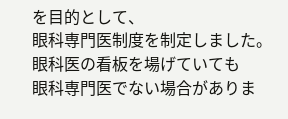を目的として、
眼科専門医制度を制定しました。眼科医の看板を場げていても
眼科専門医でない場合がありま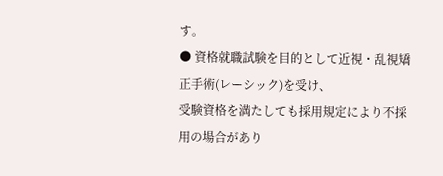す。
● 資格就職試験を目的として近視・乱視矯正手術(レーシック)を受け、
受験資格を満たしても採用規定により不採用の場合があり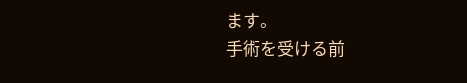ます。
手術を受ける前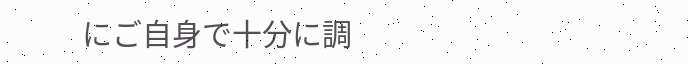にご自身で十分に調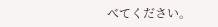べてください。